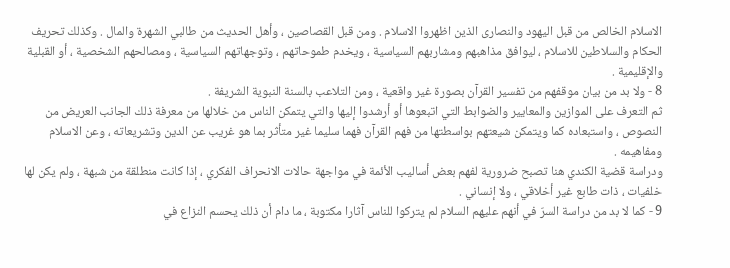الاسلام الخالص من قبل اليهود والنصارى الذين اظهروا الاسلام . ومن قبل القصاصين ، وأهل الحديث من طالبي الشهرة والمال . وكذلك تحريف الحكام والسلاطين للاسلام ، ليوافق مذاهبهم ومشاربهم السياسية ، ويخدم طموحاتهم ، وتوجهاتهم السياسية ، ومصالحهم الشخصية ، أو القبلية والإقليمية .
8 - ولا بد من بيان موقفهم من تفسير القرآن بصورة غير واقعية ، ومن التلاعب بالسنة النبوية الشريفة .
ثم التعرف على الموازين والمعايير والضوابط التي اتبعوها أو أرشدوا إليها والتي يتمكن الناس من خلالها من معرفة ذلك الجانب العريض من النصوص ، واستبعاده كما ويتمكن شيعتهم بواسطتها من فهم القرآن فهما سليما غير متأثر بما هو غريب عن الدين وتشريعاته ، وعن الاسلام ومفاهيمه .
ودراسة قضية الكندي هنا تصبح ضرورية لفهم بعض أساليب الأئمة في مواجهة حالات الانحراف الفكري ، إذا كانت منطلقة من شبهة ، ولم يكن لها خلفيات ، ذات طابع غير أخلاقي ، ولا إنساني .
9 - كما لا بد من دراسة السرّ في أنهم عليهم السلام لم يتركوا للناس آثارا مكتوبة ، ما دام أن ذلك يحسم النزاع في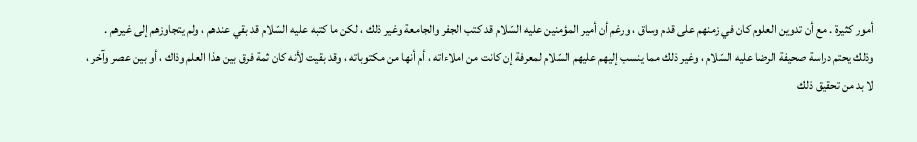أمور كثيرة . مع أن تدوين العلوم كان في زمنهم على قدم وساق ، ورغم أن أمير المؤمنين عليه السّلام قد كتب الجفر والجامعة وغير ذلك ، لكن ما كتبه عليه السّلام قد بقي عندهم ، ولم يتجاوزهم إلى غيرهم .
وذلك يحتم دراسة صحيفة الرضا عليه السّلام ، وغير ذلك مما ينسب إليهم عليهم السّلام لمعرفة إن كانت من املاءاته ، أم أنها من مكتوباته ، وقد بقيت لأنه كان ثمة فرق بين هذا العلم وذاك ، أو بين عصر وآخر ، لا بد من تحقيق ذلك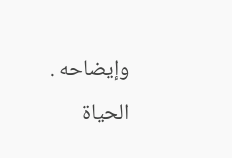وإيضاحه .
الحياة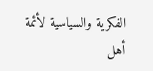الفكرية والسياسية لأئمة أهل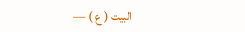البيت ( ع ) —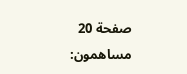صفحة 20
مساهمون: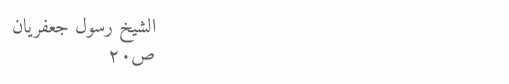الشيخ رسول جعفريان
ص٢٠